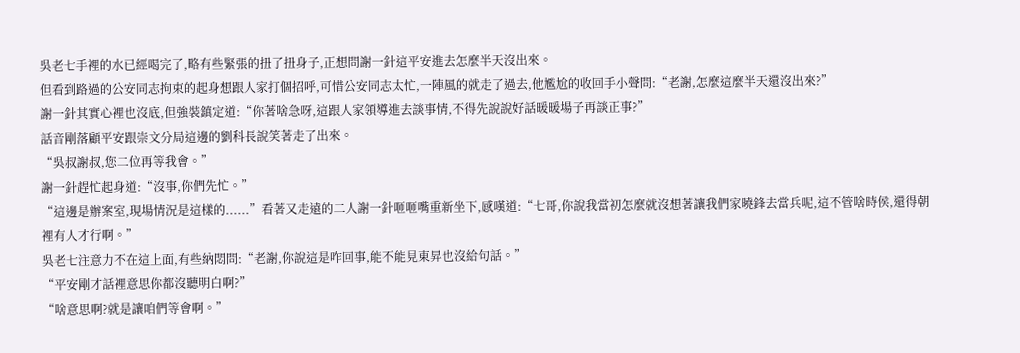吳老七手裡的水已經喝完了,略有些緊張的扭了扭身子,正想問謝一針這平安進去怎麼半天沒出來。
但看到路過的公安同志拘束的起身想跟人家打個招呼,可惜公安同志太忙,一陣風的就走了過去,他尷尬的收回手小聲問:“老謝,怎麼這麼半天還沒出來?”
謝一針其實心裡也沒底,但強裝鎮定道:“你著啥急呀,這跟人家領導進去談事情,不得先說說好話暖暖場子再談正事?”
話音剛落顧平安跟崇文分局這邊的劉科長說笑著走了出來。
“吳叔謝叔,您二位再等我會。”
謝一針趕忙起身道:“沒事,你們先忙。”
“這邊是辦案室,現場情況是這樣的......”看著又走遠的二人謝一針咂咂嘴重新坐下,感嘆道:“七哥,你說我當初怎麼就沒想著讓我們家曉鋒去當兵呢,這不管啥時侯,還得朝裡有人才行啊。”
吳老七注意力不在這上面,有些納悶問:“老謝,你說這是咋回事,能不能見東昇也沒給句話。”
“平安剛才話裡意思你都沒聽明白啊?”
“啥意思啊?就是讓咱們等會啊。”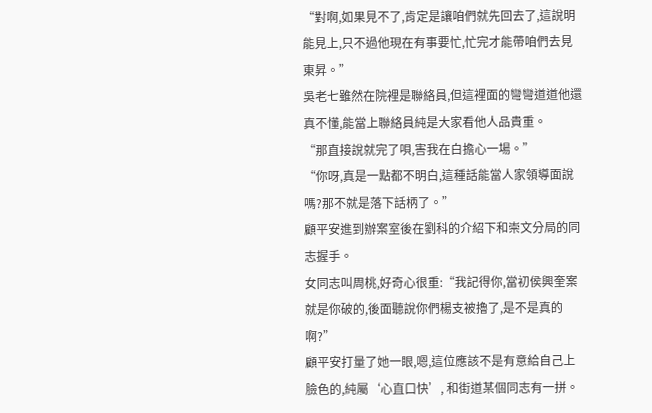“對啊,如果見不了,肯定是讓咱們就先回去了,這說明能見上,只不過他現在有事要忙,忙完才能帶咱們去見東昇。”
吳老七雖然在院裡是聯絡員,但這裡面的彎彎道道他還真不懂,能當上聯絡員純是大家看他人品貴重。
“那直接說就完了唄,害我在白擔心一場。”
“你呀,真是一點都不明白,這種話能當人家領導面說嗎?那不就是落下話柄了。”
顧平安進到辦案室後在劉科的介紹下和崇文分局的同志握手。
女同志叫周桃,好奇心很重:“我記得你,當初侯興奎案就是你破的,後面聽說你們楊支被擼了,是不是真的啊?”
顧平安打量了她一眼,嗯,這位應該不是有意給自己上臉色的,純屬‘心直口快’, 和街道某個同志有一拼。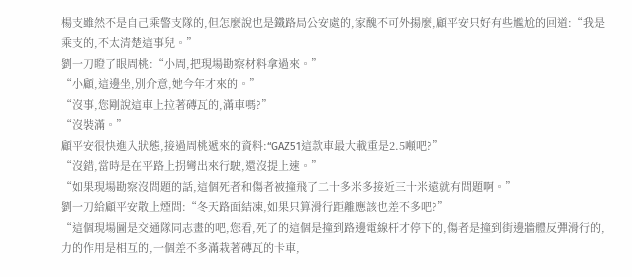楊支雖然不是自己乘警支隊的,但怎麼說也是鐵路局公安處的,家醜不可外揚麼,顧平安只好有些尷尬的回道:“我是乘支的,不太清楚這事兒。”
劉一刀瞪了眼周桃:“小周,把現場勘察材料拿過來。”
“小顧,這邊坐,別介意,她今年才來的。”
“沒事,您剛說這車上拉著磚瓦的,滿車嗎?”
“沒裝滿。”
顧平安很快進入狀態,接過周桃遞來的資料:“GAZ51這款車最大載重是2.5噸吧?”
“沒錯,當時是在平路上拐彎出來行駛,還沒提上速。”
“如果現場勘察沒問題的話,這個死者和傷者被撞飛了二十多米多接近三十米遠就有問題啊。”
劉一刀給顧平安散上煙問:“冬天路面結凍,如果只算滑行距離應該也差不多吧?”
“這個現場圖是交通隊同志畫的吧,您看,死了的這個是撞到路邊電線杆才停下的,傷者是撞到街邊牆體反彈滑行的,力的作用是相互的,一個差不多滿栽著磚瓦的卡車,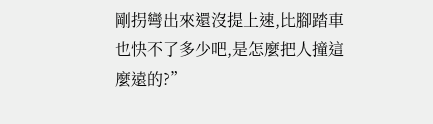剛拐彎出來還沒提上速,比腳踏車也快不了多少吧,是怎麼把人撞這麼遠的?”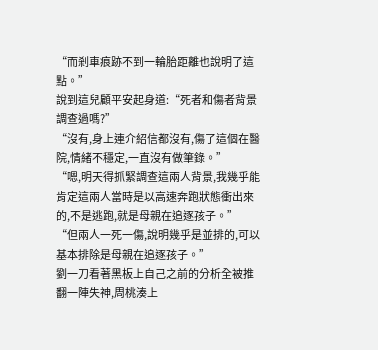“而剎車痕跡不到一輪胎距離也說明了這點。”
說到這兒顧平安起身道:“死者和傷者背景調查過嗎?”
“沒有,身上連介紹信都沒有,傷了這個在醫院,情緒不穩定,一直沒有做筆錄。”
“嗯,明天得抓緊調查這兩人背景,我幾乎能肯定這兩人當時是以高速奔跑狀態衝出來的,不是逃跑,就是母親在追逐孩子。”
“但兩人一死一傷,說明幾乎是並排的,可以基本排除是母親在追逐孩子。”
劉一刀看著黑板上自己之前的分析全被推翻一陣失神,周桃湊上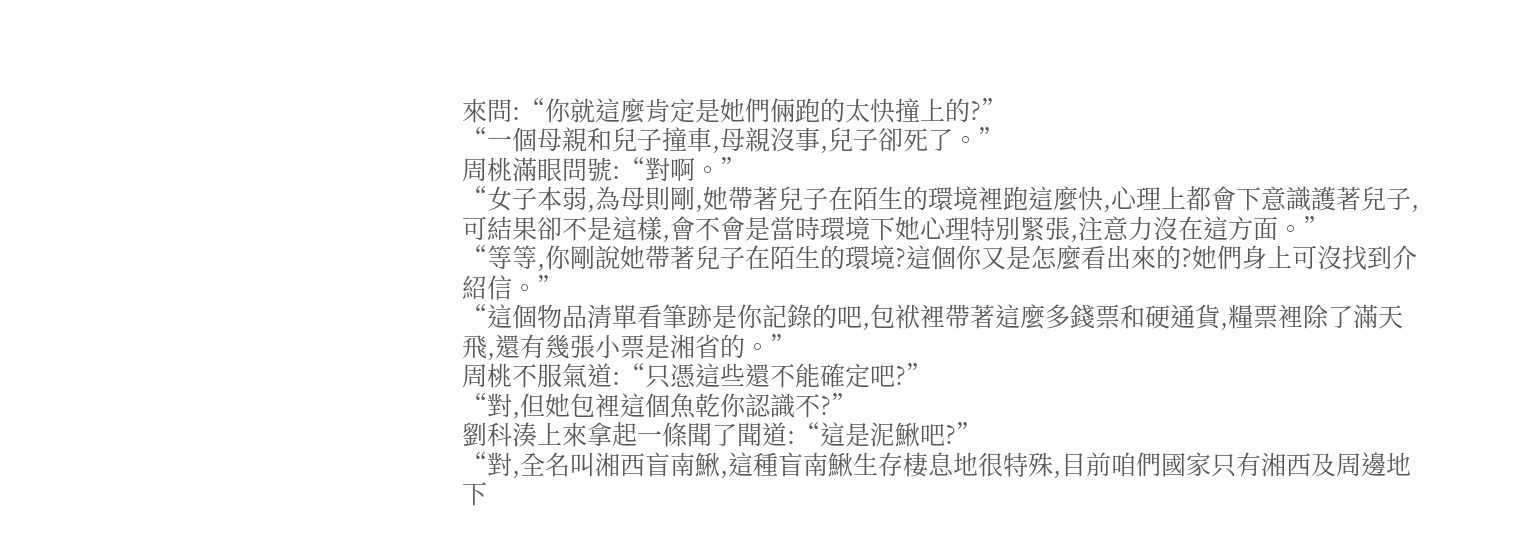來問:“你就這麼肯定是她們倆跑的太快撞上的?”
“一個母親和兒子撞車,母親沒事,兒子卻死了。”
周桃滿眼問號:“對啊。”
“女子本弱,為母則剛,她帶著兒子在陌生的環境裡跑這麼快,心理上都會下意識護著兒子,可結果卻不是這樣,會不會是當時環境下她心理特別緊張,注意力沒在這方面。”
“等等,你剛說她帶著兒子在陌生的環境?這個你又是怎麼看出來的?她們身上可沒找到介紹信。”
“這個物品清單看筆跡是你記錄的吧,包袱裡帶著這麼多錢票和硬通貨,糧票裡除了滿天飛,還有幾張小票是湘省的。”
周桃不服氣道:“只憑這些還不能確定吧?”
“對,但她包裡這個魚乾你認識不?”
劉科湊上來拿起一條聞了聞道:“這是泥鰍吧?”
“對,全名叫湘西盲南鰍,這種盲南鰍生存棲息地很特殊,目前咱們國家只有湘西及周邊地下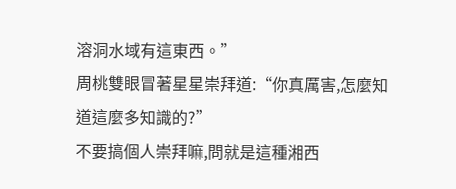溶洞水域有這東西。”
周桃雙眼冒著星星崇拜道:“你真厲害,怎麼知道這麼多知識的?”
不要搞個人崇拜嘛,問就是這種湘西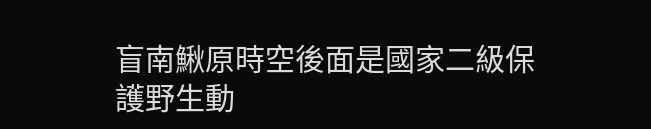盲南鰍原時空後面是國家二級保護野生動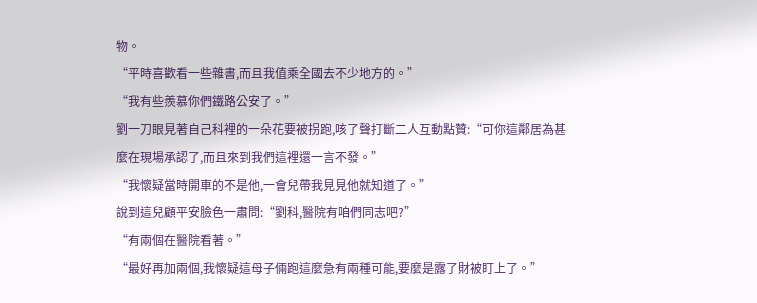物。
“平時喜歡看一些雜書,而且我值乘全國去不少地方的。”
“我有些羨慕你們鐵路公安了。”
劉一刀眼見著自己科裡的一朵花要被拐跑,咳了聲打斷二人互動點贊:“可你這鄰居為甚麼在現場承認了,而且來到我們這裡還一言不發。”
“我懷疑當時開車的不是他,一會兒帶我見見他就知道了。”
說到這兒顧平安臉色一肅問:“劉科,醫院有咱們同志吧?”
“有兩個在醫院看著。”
“最好再加兩個,我懷疑這母子倆跑這麼急有兩種可能,要麼是露了財被盯上了。”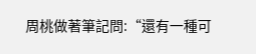周桃做著筆記問:“還有一種可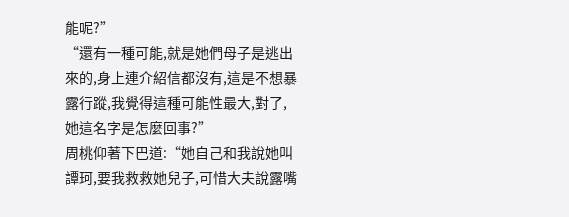能呢?”
“還有一種可能,就是她們母子是逃出來的,身上連介紹信都沒有,這是不想暴露行蹤,我覺得這種可能性最大,對了,她這名字是怎麼回事?”
周桃仰著下巴道:“她自己和我說她叫譚珂,要我救救她兒子,可惜大夫說露嘴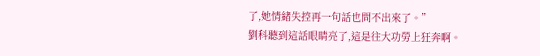了,她情緒失控再一句話也問不出來了。”
劉科聽到這話眼睛亮了,這是往大功勞上狂奔啊。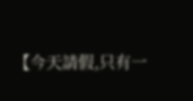【今天請假,只有一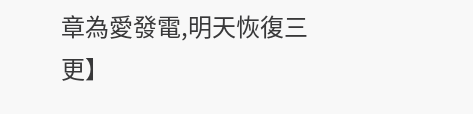章為愛發電,明天恢復三更】